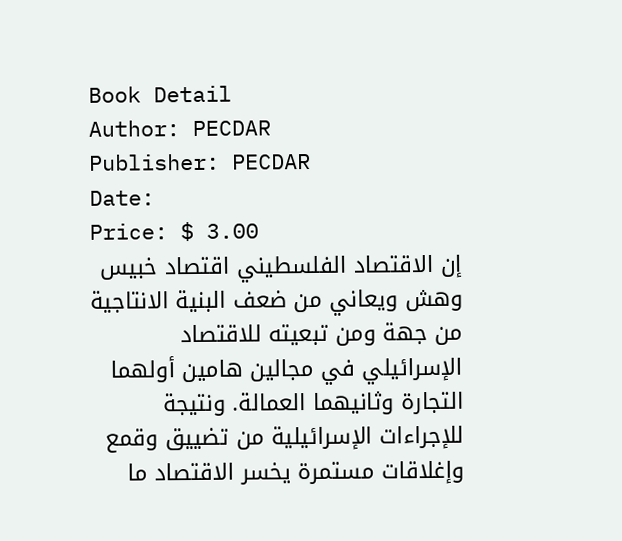Book Detail
Author: PECDAR
Publisher: PECDAR
Date:
Price: $ 3.00
إن الاقتصاد الفلسطيني اقتصاد خبيس وهش ويعاني من ضعف البنية الانتاجية من جهة ومن تبعيته للاقتصاد الإسرائيلي في مجالين هامين أولهما التجارة وثانيهما العمالة. ونتيجة للإجراءات الإسرائيلية من تضييق وقمع وإغلاقات مستمرة يخسر الاقتصاد ما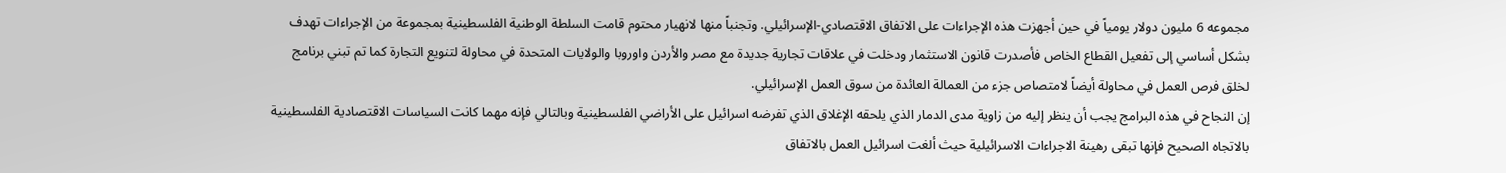مجموعه 6 مليون دولار يومياً في حين أجهزت هذه الإجراءات على الاتفاق الاقتصادي-الإسرائيلي. وتجنباً منها لانهيار محتوم قامت السلطة الوطنية الفلسطينية بمجموعة من الإجراءات تهدف بشكل أساسي إلى تفعيل القطاع الخاص فأصدرت قانون الاستثمار ودخلت في علاقات تجارية جديدة مع مصر والأردن واوروبا والولايات المتحدة في محاولة لتنويع التجارة كما تم تبني برنامج لخلق فرص العمل في محاولة أيضاً لامتصاص جزء من العمالة العائدة من سوق العمل الإسرائيلي.
إن النجاح في هذه البرامج يجب أن ينظر إليه من زاوية مدى الدمار الذي يلحقه الإغلاق الذي تفرضه اسرائيل على الأراضي الفلسطينية وبالتالي فإنه مهما كانت السياسات الاقتصادية الفلسطينية بالاتجاه الصحيح فإنها تبقى رهينة الاجراءات الاسرائيلية حيث ألغت اسرائيل العمل بالاتفاق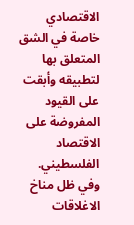الاقتصادي خاصة في الشق المتعلق بها لتطبيقه وأبقت على القيود المفروضة على الاقتصاد الفلسطيني. وفي ظل مناخ الاغلاقات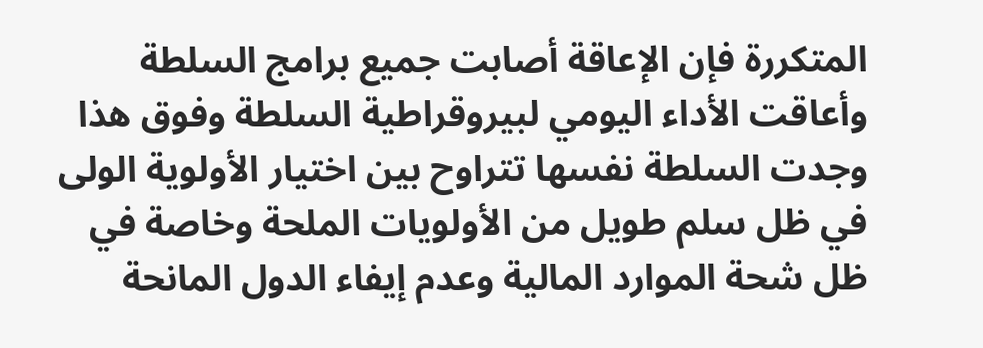المتكررة فإن الإعاقة أصابت جميع برامج السلطة وأعاقت الأداء اليومي لبيروقراطية السلطة وفوق هذا وجدت السلطة نفسها تتراوح بين اختيار الأولوية الولى في ظل سلم طويل من الأولويات الملحة وخاصة في ظل شحة الموارد المالية وعدم إيفاء الدول المانحة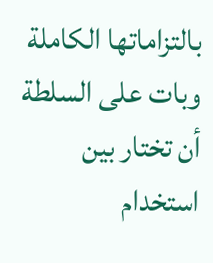بالتزاماتها الكاملة وبات على السلطة أن تختار بين استخدام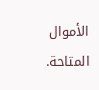الأموال المتاحة.